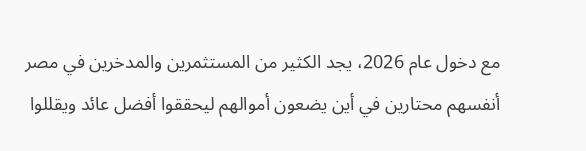مع دخول عام 2026، يجد الكثير من المستثمرين والمدخرين في مصر أنفسهم محتارين في أين يضعون أموالهم ليحققوا أفضل عائد ويقللوا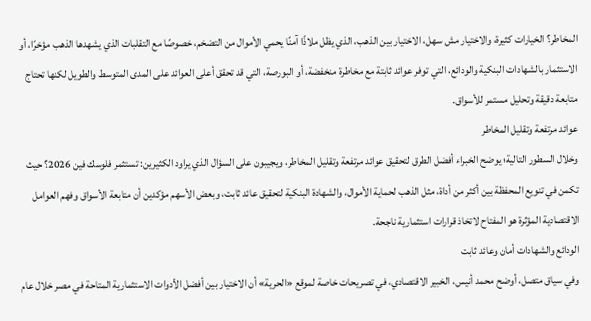المخاطر؟ الخيارات كثيرة، والاختيار مش سهل، الاختيار بين الذهب، الذي يظل ملاذًا آمنًا يحمي الأموال من التضخم، خصوصًا مع التقلبات الذي يشهدها الذهب مؤخرًا، أو الاستثمار بالشهادات البنكية والودائع، التي توفر عوائد ثابتة مع مخاطرة منخفضة، أو البورصة، التي قد تحقق أعلى العوائد على المدى المتوسط والطويل لكنها تحتاج متابعة دقيقة وتحليل مستمر للأسواق.
عوائد مرتفعة وتقليل المخاطر
وخلال السطور التالية؛ يوضح الخبراء أفضل الطرق لتحقيق عوائد مرتفعة وتقليل المخاطر، ويجيبون على السؤال الذي يراود الكثيرين: تستثمر فلوسك فين 2026؟ حيث تكمن في تنويع المحفظة بين أكثر من أداة، مثل الذهب لحماية الأموال، والشهادة البنكية لتحقيق عائد ثابت، وبعض الأسهم مؤكدين أن متابعة الأسواق وفهم العوامل الاقتصادية المؤثرة هو المفتاح لاتخاذ قرارات استثمارية ناجحة.
الودائع والشهادات أمان وعائد ثابت
وفي سياق متصل، أوضح محمد أنيس، الخبير الاقتصادي، في تصريحات خاصة لموقع «الحرية» أن الاختيار بين أفضل الأدوات الاستثمارية المتاحة في مصر خلال عام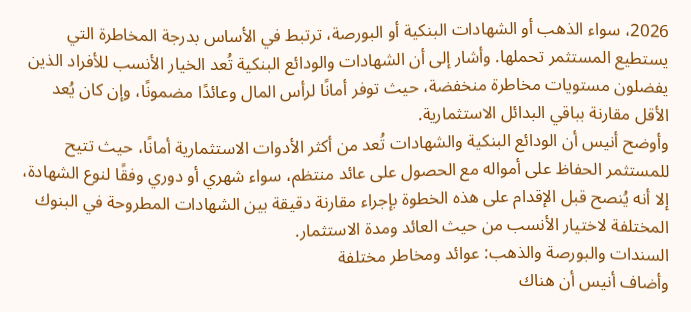2026، سواء الذهب أو الشهادات البنكية أو البورصة، ترتبط في الأساس بدرجة المخاطرة التي يستطيع المستثمر تحملها. وأشار إلى أن الشهادات والودائع البنكية تُعد الخيار الأنسب للأفراد الذين يفضلون مستويات مخاطرة منخفضة، حيث توفر أمانًا لرأس المال وعائدًا مضمونًا، وإن كان يُعد الأقل مقارنة بباقي البدائل الاستثمارية.
وأوضح أنيس أن الودائع البنكية والشهادات تُعد من أكثر الأدوات الاستثمارية أمانًا، حيث تتيح للمستثمر الحفاظ على أمواله مع الحصول على عائد منتظم، سواء شهري أو دوري وفقًا لنوع الشهادة، إلا أنه يُنصح قبل الإقدام على هذه الخطوة بإجراء مقارنة دقيقة بين الشهادات المطروحة في البنوك المختلفة لاختيار الأنسب من حيث العائد ومدة الاستثمار.
السندات والبورصة والذهب: عوائد ومخاطر مختلفة
وأضاف أنيس أن هناك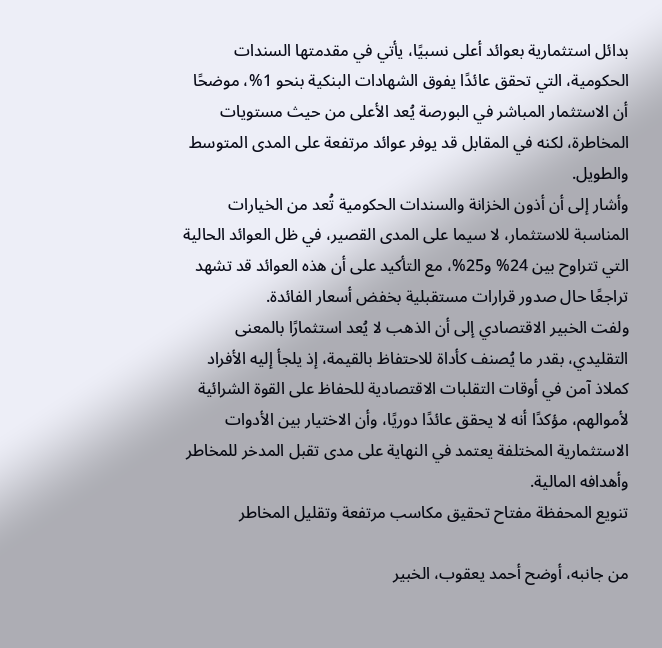بدائل استثمارية بعوائد أعلى نسبيًا، يأتي في مقدمتها السندات الحكومية، التي تحقق عائدًا يفوق الشهادات البنكية بنحو 1%، موضحًا أن الاستثمار المباشر في البورصة يُعد الأعلى من حيث مستويات المخاطرة، لكنه في المقابل قد يوفر عوائد مرتفعة على المدى المتوسط والطويل.
وأشار إلى أن أذون الخزانة والسندات الحكومية تُعد من الخيارات المناسبة للاستثمار، لا سيما على المدى القصير، في ظل العوائد الحالية التي تتراوح بين 24% و25%، مع التأكيد على أن هذه العوائد قد تشهد تراجعًا حال صدور قرارات مستقبلية بخفض أسعار الفائدة.
ولفت الخبير الاقتصادي إلى أن الذهب لا يُعد استثمارًا بالمعنى التقليدي، بقدر ما يُصنف كأداة للاحتفاظ بالقيمة، إذ يلجأ إليه الأفراد كملاذ آمن في أوقات التقلبات الاقتصادية للحفاظ على القوة الشرائية لأموالهم، مؤكدًا أنه لا يحقق عائدًا دوريًا، وأن الاختيار بين الأدوات الاستثمارية المختلفة يعتمد في النهاية على مدى تقبل المدخر للمخاطر وأهدافه المالية.
تنويع المحفظة مفتاح تحقيق مكاسب مرتفعة وتقليل المخاطر

من جانبه، أوضح أحمد يعقوب، الخبير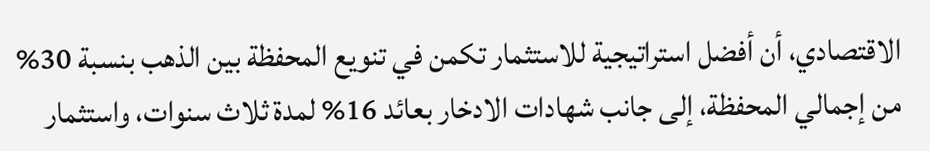الاقتصادي، أن أفضل استراتيجية للاستثمار تكمن في تنويع المحفظة بين الذهب بنسبة 30% من إجمالي المحفظة، إلى جانب شهادات الادخار بعائد 16% لمدة ثلاث سنوات، واستثمار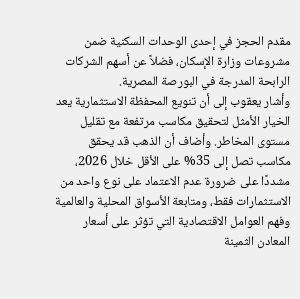مقدم الحجز في إحدى الوحدات السكنية ضمن مشروعات وزارة الإسكان، فضلاً عن أسهم الشركات الرابحة المدرجة في البورصة المصرية.
وأشار يعقوب إلى أن تنويع المحفظة الاستثمارية يعد الخيار الأمثل لتحقيق مكاسب مرتفعة مع تقليل مستوى المخاطر. وأضاف أن الذهب قد يحقق مكاسب تصل إلى 35% على الأقل خلال 2026، مشددًا على ضرورة عدم الاعتماد على نوع واحد من الاستثمارات فقط، ومتابعة الأسواق المحلية والعالمية وفهم العوامل الاقتصادية التي تؤثر على أسعار المعادن الثمينة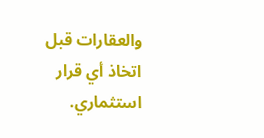والعقارات قبل اتخاذ أي قرار استثماري.